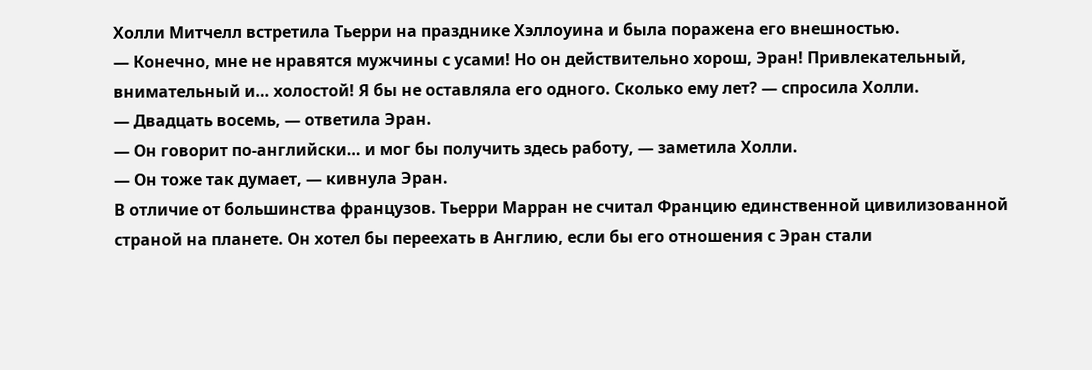Холли Митчелл встретила Тьерри на празднике Хэллоуина и была поражена его внешностью.
— Конечно, мне не нравятся мужчины с усами! Но он действительно хорош, Эран! Привлекательный, внимательный и… холостой! Я бы не оставляла его одного. Сколько ему лет? — спросила Холли.
— Двадцать восемь, — ответила Эран.
— Он говорит по-английски… и мог бы получить здесь работу, — заметила Холли.
— Он тоже так думает, — кивнула Эран.
В отличие от большинства французов. Тьерри Марран не считал Францию единственной цивилизованной страной на планете. Он хотел бы переехать в Англию, если бы его отношения с Эран стали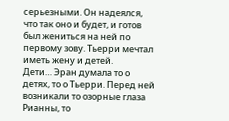серьезными. Он надеялся, что так оно и будет, и готов был жениться на ней по первому зову. Тьерри мечтал иметь жену и детей.
Дети… Эран думала то о детях, то о Тьерри. Перед ней возникали то озорные глаза Рианны, то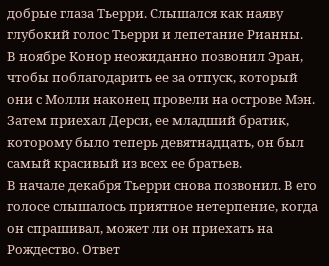добрые глаза Тьерри. Слышался как наяву глубокий голос Тьерри и лепетание Рианны.
В ноябре Конор неожиданно позвонил Эран, чтобы поблагодарить ее за отпуск, который они с Молли наконец провели на острове Мэн. Затем приехал Дерси, ее младший братик, которому было теперь девятнадцать, он был самый красивый из всех ее братьев.
В начале декабря Тьерри снова позвонил. В его голосе слышалось приятное нетерпение, когда он спрашивал, может ли он приехать на Рождество. Ответ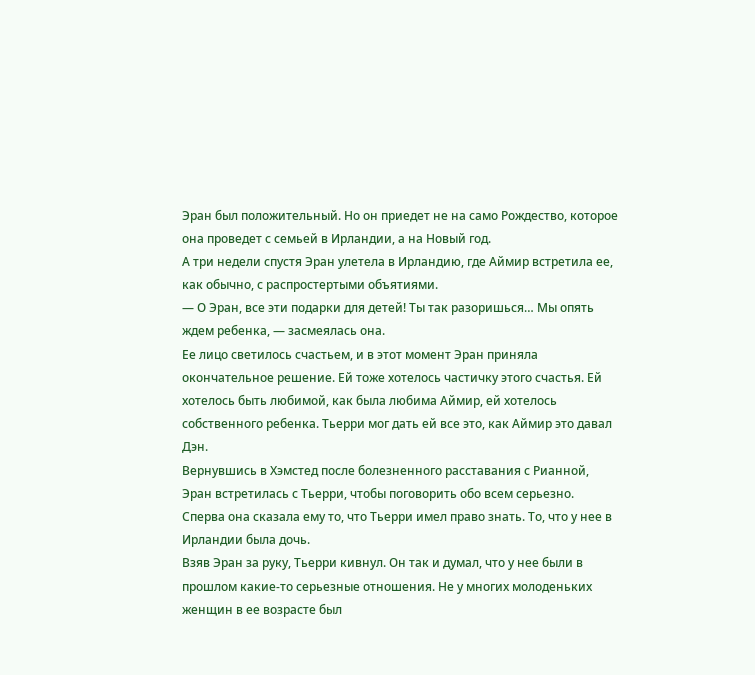Эран был положительный. Но он приедет не на само Рождество, которое она проведет с семьей в Ирландии, а на Новый год.
А три недели спустя Эран улетела в Ирландию, где Аймир встретила ее, как обычно, с распростертыми объятиями.
— О Эран, все эти подарки для детей! Ты так разоришься… Мы опять ждем ребенка, — засмеялась она.
Ее лицо светилось счастьем, и в этот момент Эран приняла окончательное решение. Ей тоже хотелось частичку этого счастья. Ей хотелось быть любимой, как была любима Аймир, ей хотелось собственного ребенка. Тьерри мог дать ей все это, как Аймир это давал Дэн.
Вернувшись в Хэмстед после болезненного расставания с Рианной, Эран встретилась с Тьерри, чтобы поговорить обо всем серьезно. Сперва она сказала ему то, что Тьерри имел право знать. То, что у нее в Ирландии была дочь.
Взяв Эран за руку, Тьерри кивнул. Он так и думал, что у нее были в прошлом какие-то серьезные отношения. Не у многих молоденьких женщин в ее возрасте был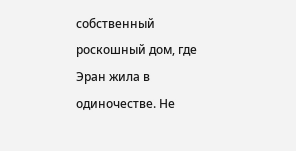собственный роскошный дом, где Эран жила в одиночестве. Не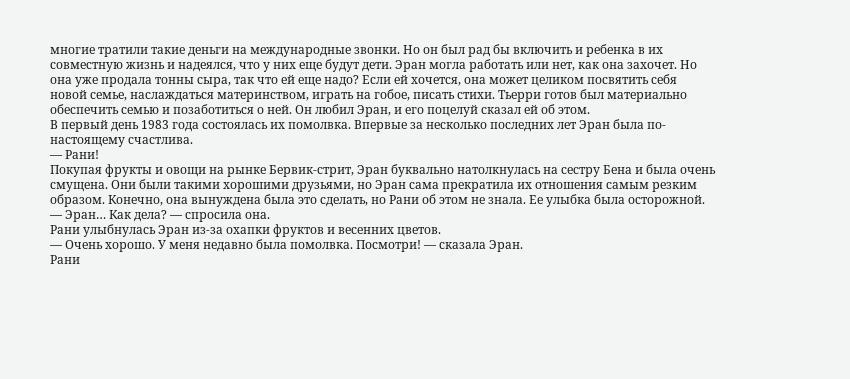многие тратили такие деньги на международные звонки. Но он был рад бы включить и ребенка в их совместную жизнь и надеялся, что у них еще будут дети. Эран могла работать или нет, как она захочет. Но она уже продала тонны сыра, так что ей еще надо? Если ей хочется, она может целиком посвятить себя новой семье, наслаждаться материнством, играть на гобое, писать стихи. Тьерри готов был материально обеспечить семью и позаботиться о ней. Он любил Эран, и его поцелуй сказал ей об этом.
В первый день 1983 года состоялась их помолвка. Впервые за несколько последних лет Эран была по-настоящему счастлива.
— Рани!
Покупая фрукты и овощи на рынке Бервик-стрит, Эран буквально натолкнулась на сестру Бена и была очень смущена. Они были такими хорошими друзьями, но Эран сама прекратила их отношения самым резким образом. Конечно, она вынуждена была это сделать, но Рани об этом не знала. Ее улыбка была осторожной.
— Эран… Как дела? — спросила она.
Рани улыбнулась Эран из-за охапки фруктов и весенних цветов.
— Очень хорошо. У меня недавно была помолвка. Посмотри! — сказала Эран.
Рани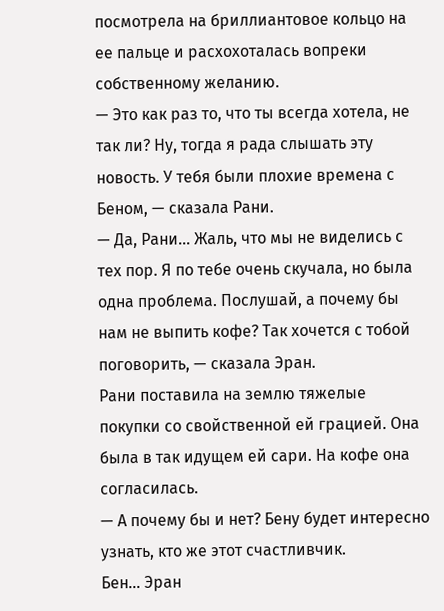посмотрела на бриллиантовое кольцо на ее пальце и расхохоталась вопреки собственному желанию.
— Это как раз то, что ты всегда хотела, не так ли? Ну, тогда я рада слышать эту новость. У тебя были плохие времена с Беном, — сказала Рани.
— Да, Рани… Жаль, что мы не виделись с тех пор. Я по тебе очень скучала, но была одна проблема. Послушай, а почему бы нам не выпить кофе? Так хочется с тобой поговорить, — сказала Эран.
Рани поставила на землю тяжелые покупки со свойственной ей грацией. Она была в так идущем ей сари. На кофе она согласилась.
— А почему бы и нет? Бену будет интересно узнать, кто же этот счастливчик.
Бен… Эран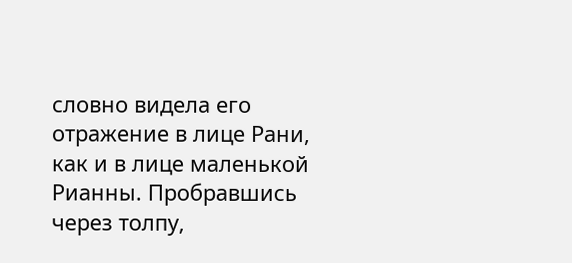словно видела его отражение в лице Рани, как и в лице маленькой Рианны. Пробравшись через толпу,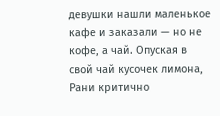девушки нашли маленькое кафе и заказали — но не кофе, а чай. Опуская в свой чай кусочек лимона, Рани критично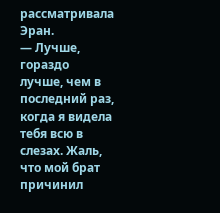рассматривала Эран.
— Лучше, гораздо лучше, чем в последний раз, когда я видела тебя всю в слезах. Жаль, что мой брат причинил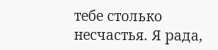тебе столько несчастья. Я рада,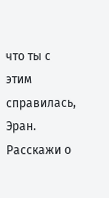что ты с этим справилась, Эран. Расскажи о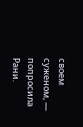своем суженом, — попросила Рани.